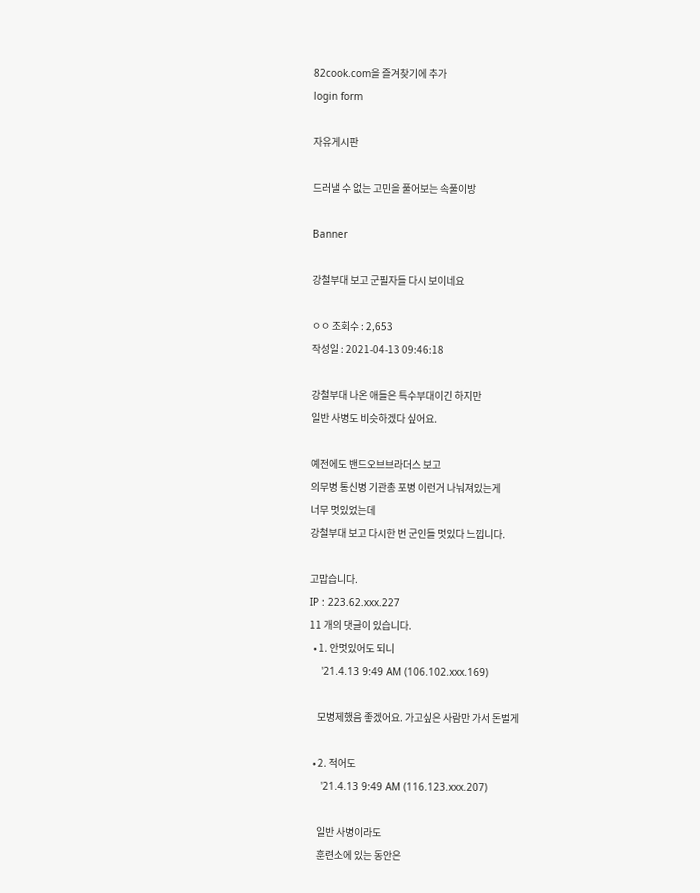82cook.com을 즐겨찾기에 추가
login form

자유게시판

드러낼 수 없는 고민을 풀어보는 속풀이방

Banner

강철부대 보고 군필자들 다시 보이네요

ㅇㅇ 조회수 : 2,653
작성일 : 2021-04-13 09:46:18

강철부대 나온 애들은 특수부대이긴 하지만
일반 사병도 비슷하겠다 싶어요.

예전에도 밴드오브브라더스 보고
의무병 통신병 기관총 포병 이런거 나눠져있는게
너무 멋있었는데
강철부대 보고 다시한 번 군인들 멋있다 느낍니다.

고맙습니다.
IP : 223.62.xxx.227
11 개의 댓글이 있습니다.
  • 1. 안멋있어도 되니
    '21.4.13 9:49 AM (106.102.xxx.169)

    모병제했음 좋겠어요. 가고싶은 사람만 가서 돈벌게

  • 2. 적어도
    '21.4.13 9:49 AM (116.123.xxx.207)

    일반 사병이라도
    훈련소에 있는 동안은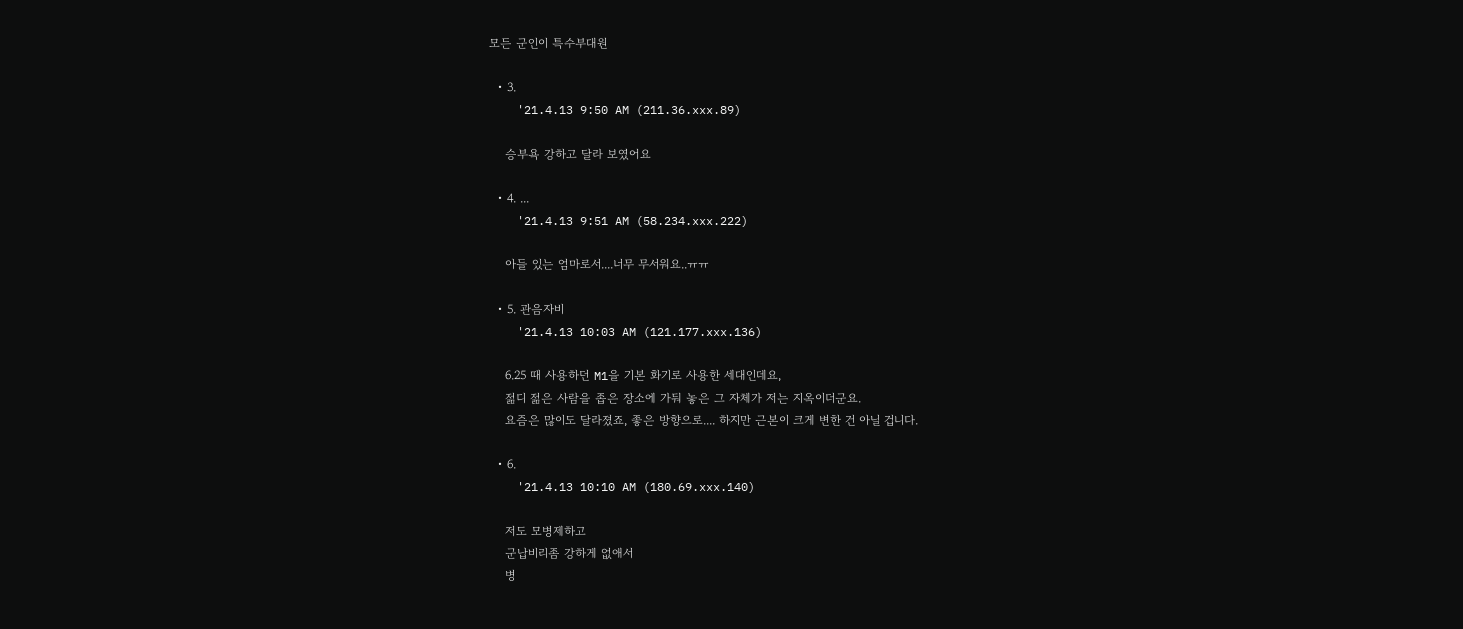모든 군인이 특수부대원

  • 3.
    '21.4.13 9:50 AM (211.36.xxx.89)

    승부욕 강하고 달라 보였어요

  • 4. ...
    '21.4.13 9:51 AM (58.234.xxx.222)

    아들 있는 엄마로서....너무 무서워요..ㅠㅠ

  • 5. 관음자비
    '21.4.13 10:03 AM (121.177.xxx.136)

    6.25 때 사용하던 M1을 기본 화기로 사용한 세대인데요,
    젊디 젊은 사람을 좁은 장소에 가둬 놓은 그 자체가 저는 지옥이더군요.
    요즘은 많이도 달라졌죠, 좋은 방향으로.... 하지만 근본이 크게 변한 건 아닐 겁니다.

  • 6.
    '21.4.13 10:10 AM (180.69.xxx.140)

    저도 모병제하고
    군납비리좀 강하게 없애서
    병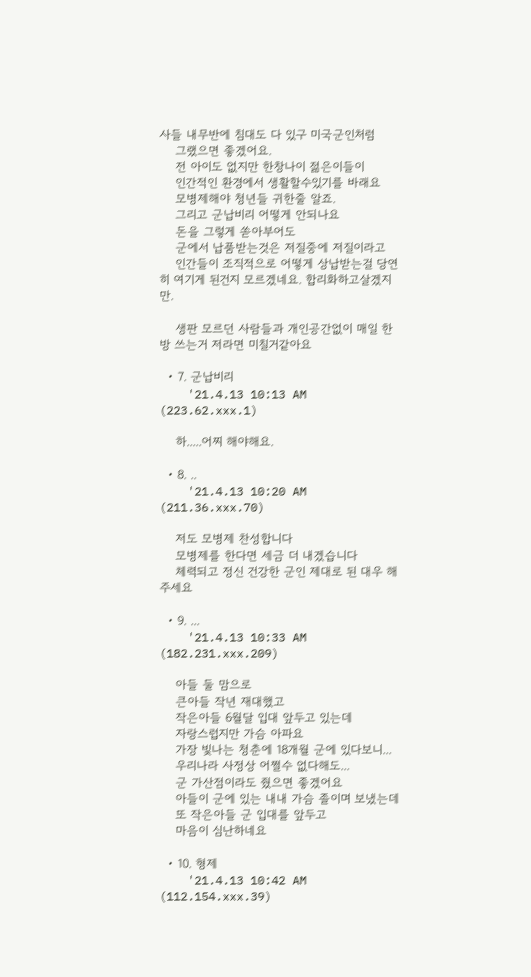사들 내무반에 침대도 다 있구 미국군인처럼
    그랬으면 좋겠어요.
    전 아이도 없지만 한창나이 젊은이들이
    인간적인 환경에서 생활할수있기를 바래요
    모병제해야 청년들 귀한줄 알죠.
    그리고 군납비리 어떻게 안되나요
    돈을 그렇게 쏟아부어도
    군에서 납품받는것은 저질중에 저질이라고
    인간들이 조직적으로 어떻게 상납받는걸 당연히 여기게 된건지 모르겠네요. 합리화하고살겠지만.

    생판 모르던 사람들과 개인공간없이 매일 한방 쓰는거 저라면 미칠거같아요

  • 7. 군납비리
    '21.4.13 10:13 AM (223.62.xxx.1)

    하.....어찌 해야해요.

  • 8. ..
    '21.4.13 10:20 AM (211.36.xxx.70)

    저도 모병제 찬성합니다
    모병제를 한다면 세금 더 내겠습니다
    체력되고 정신 건강한 군인 제대로 된 대우 해주세요

  • 9. ...
    '21.4.13 10:33 AM (182.231.xxx.209)

    아들 둘 맘으로
    큰아들 작년 재대했고
    작은아들 6월달 입대 앞두고 있는데
    자랑스럽지만 가슴 아파요
    가장 빛나는 청춘에 18개월 군에 있다보니...
    우리나라 사정상 어쩔수 없다해도...
    군 가산점이라도 줬으면 좋겠어요
    아들이 군에 있는 내내 가슴 졸이며 보냈는데
    또 작은아들 군 입대를 앞두고
    마음이 심난하네요

  • 10. 형제
    '21.4.13 10:42 AM (112.154.xxx.39)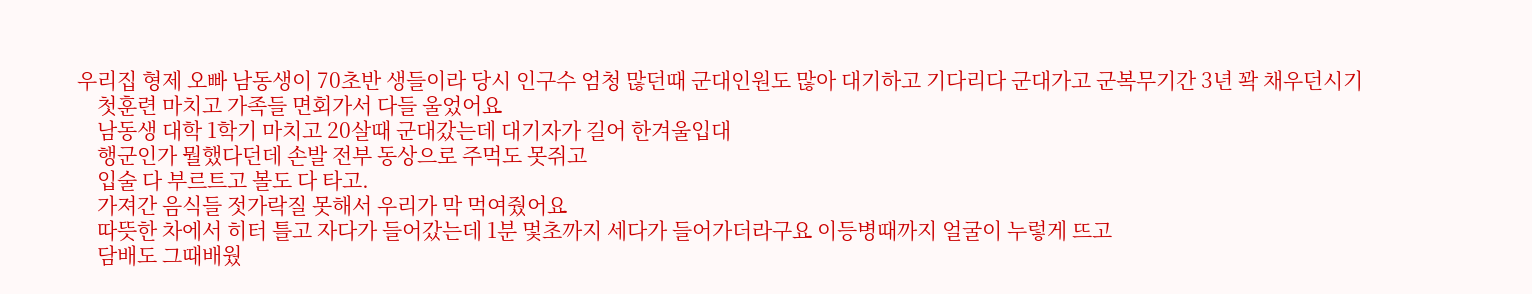우리집 형제 오빠 남동생이 70초반 생들이라 당시 인구수 엄청 많던때 군대인원도 많아 대기하고 기다리다 군대가고 군복무기간 3년 꽉 채우던시기
    첫훈련 마치고 가족들 면회가서 다들 울었어요
    남동생 대학 1학기 마치고 20살때 군대갔는데 대기자가 길어 한겨울입대
    행군인가 뭘했다던데 손발 전부 동상으로 주먹도 못쥐고
    입술 다 부르트고 볼도 다 타고.
    가져간 음식들 젓가락질 못해서 우리가 막 먹여줬어요
    따뜻한 차에서 히터 틀고 자다가 들어갔는데 1분 멏초까지 세다가 들어가더라구요 이등병때까지 얼굴이 누렇게 뜨고
    담배도 그때배웠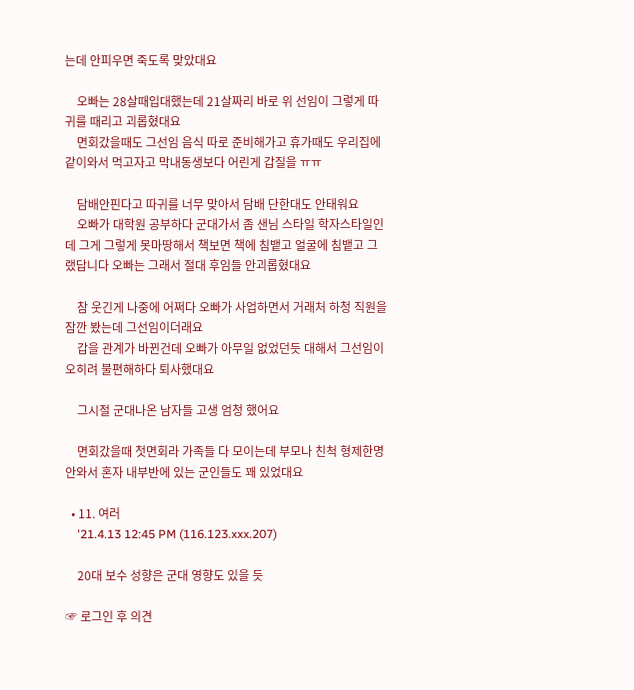는데 안피우면 죽도록 맞았대요

    오빠는 28살때입대했는데 21살짜리 바로 위 선임이 그렇게 따귀를 때리고 괴롭혔대요
    면회갔을때도 그선임 음식 따로 준비해가고 휴가때도 우리집에 같이와서 먹고자고 막내동생보다 어린게 갑질을 ㅠㅠ

    담배안핀다고 따귀를 너무 맞아서 담배 단한대도 안태워요
    오빠가 대학원 공부하다 군대가서 좀 샌님 스타일 학자스타일인데 그게 그렇게 못마땅해서 책보면 책에 침뱉고 얼굴에 침뱉고 그랬답니다 오빠는 그래서 절대 후임들 안괴롭혔대요

    참 웃긴게 나중에 어쩌다 오빠가 사업하면서 거래처 하청 직원을 잠깐 봤는데 그선임이더래요
    갑을 관계가 바뀐건데 오빠가 아무일 없었던듯 대해서 그선임이 오히려 불편해하다 퇴사했대요

    그시절 군대나온 남자들 고생 엄청 했어요

    면회갔을때 첫면회라 가족들 다 모이는데 부모나 친척 형제한명 안와서 혼자 내부반에 있는 군인들도 꽤 있었대요

  • 11. 여러
    '21.4.13 12:45 PM (116.123.xxx.207)

    20대 보수 성향은 군대 영향도 있을 듯

☞ 로그인 후 의견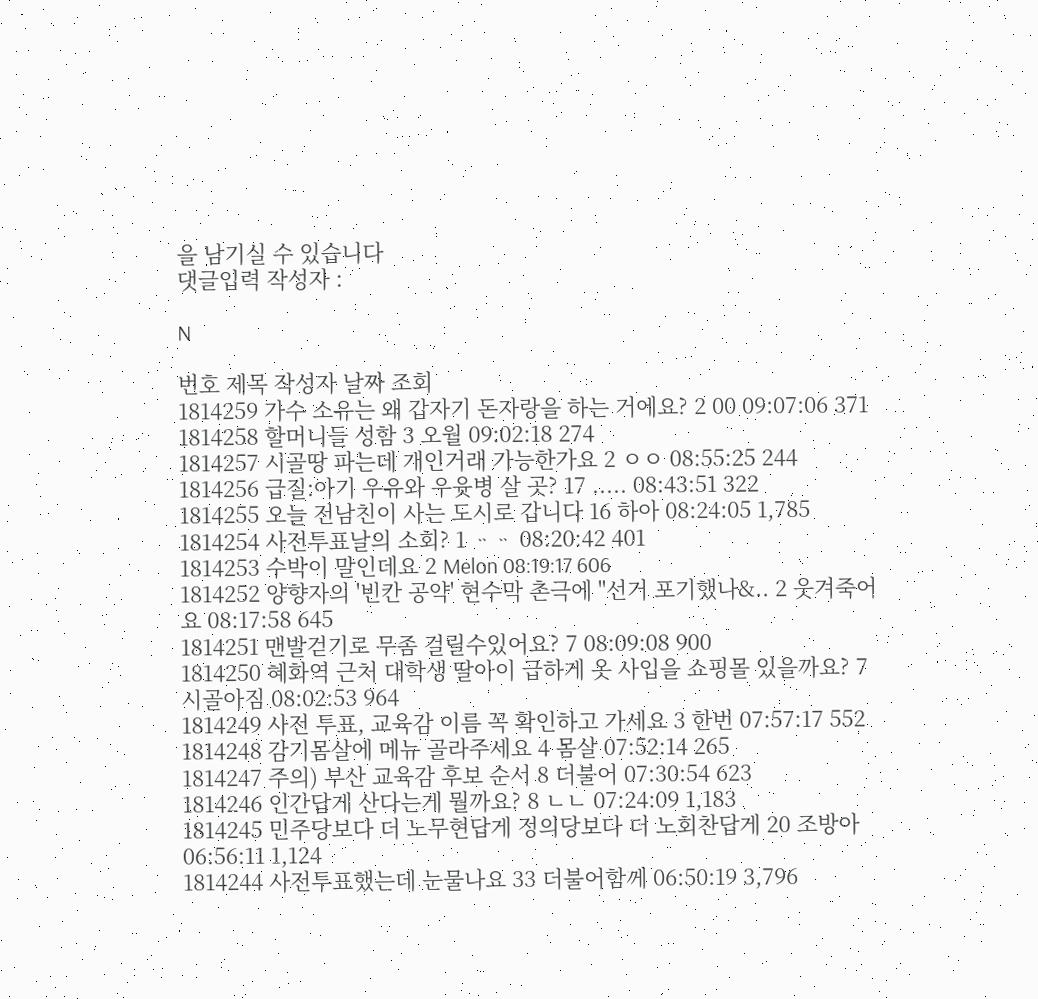을 남기실 수 있습니다
댓글입력 작성자 :

N

번호 제목 작성자 날짜 조회
1814259 가수 소유는 왜 갑자기 돈자랑을 하는 거에요? 2 00 09:07:06 371
1814258 할머니들 성함 3 오월 09:02:18 274
1814257 시골땅 파는데 개인거래 가능한가요 2 ㅇㅇ 08:55:25 244
1814256 급질:아기 우유와 우윳병 살 곳? 17 ..... 08:43:51 322
1814255 오늘 전남친이 사는 도시로 갑니다 16 하아 08:24:05 1,785
1814254 사전투표날의 소회? 1 ᆢᆢ 08:20:42 401
1814253 수박이 말인데요 2 Melon 08:19:17 606
1814252 양향자의 '빈칸 공약' 현수막 촌극에 "선거 포기했나&.. 2 웃겨죽어요 08:17:58 645
1814251 맨발걷기로 무좀 걸릴수있어요? 7 08:09:08 900
1814250 혜화역 근처 대학생 딸아이 급하게 옷 사입을 쇼핑몰 있을까요? 7 시골아짐 08:02:53 964
1814249 사전 투표, 교육감 이름 꼭 확인하고 가세요 3 한번 07:57:17 552
1814248 감기몸살에 메뉴 골라주세요 4 몸살 07:52:14 265
1814247 주의) 부산 교육감 후보 순서 8 더불어 07:30:54 623
1814246 인간답게 산다는게 뭘까요? 8 ㄴㄴ 07:24:09 1,183
1814245 민주당보다 더 노무현답게 정의당보다 더 노회찬답게 20 조방아 06:56:11 1,124
1814244 사전투표했는데 눈물나요 33 더불어함께 06:50:19 3,796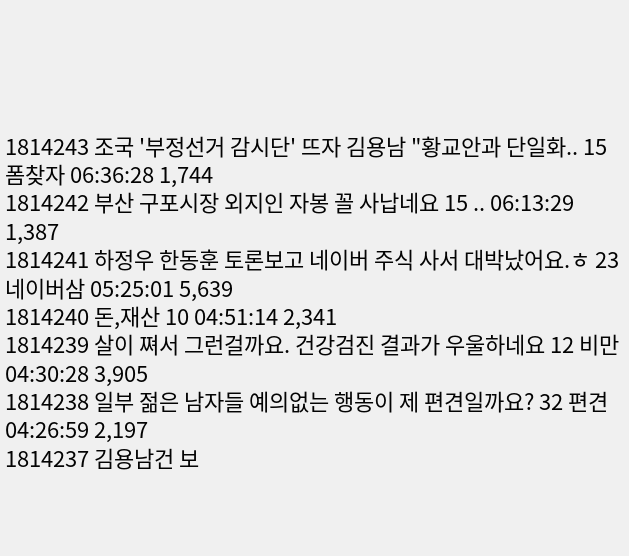1814243 조국 '부정선거 감시단' 뜨자 김용남 "황교안과 단일화.. 15 폼찾자 06:36:28 1,744
1814242 부산 구포시장 외지인 자봉 꼴 사납네요 15 .. 06:13:29 1,387
1814241 하정우 한동훈 토론보고 네이버 주식 사서 대박났어요.ㅎ 23 네이버삼 05:25:01 5,639
1814240 돈,재산 10 04:51:14 2,341
1814239 살이 쪄서 그런걸까요. 건강검진 결과가 우울하네요 12 비만 04:30:28 3,905
1814238 일부 젊은 남자들 예의없는 행동이 제 편견일까요? 32 편견 04:26:59 2,197
1814237 김용남건 보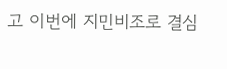고 이번에 지민비조로 결심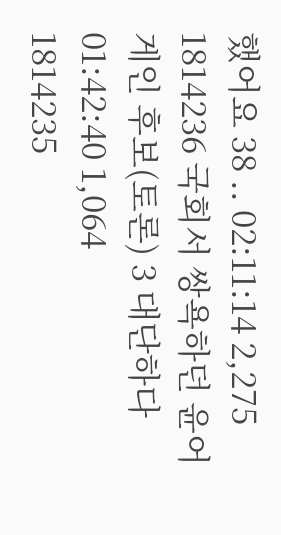했어요 38 .. 02:11:14 2,275
1814236 국회서 쌍욕하던 윤어게인 후보(토론) 3 대단하다 01:42:40 1,064
1814235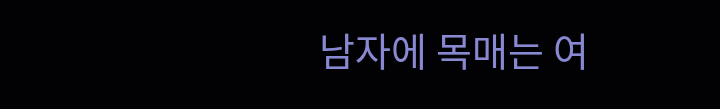남자에 목매는 여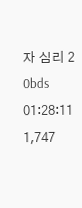자 심리 2 0bds 01:28:11 1,747